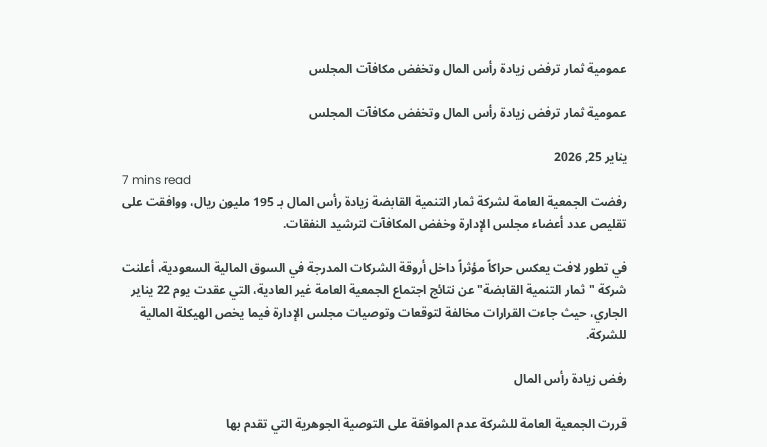عمومية ثمار ترفض زيادة رأس المال وتخفض مكافآت المجلس

عمومية ثمار ترفض زيادة رأس المال وتخفض مكافآت المجلس

يناير 25, 2026
7 mins read
رفضت الجمعية العامة لشركة ثمار التنمية القابضة زيادة رأس المال بـ 195 مليون ريال، ووافقت على تقليص عدد أعضاء مجلس الإدارة وخفض المكافآت لترشيد النفقات.

في تطور لافت يعكس حراكاً مؤثراً داخل أروقة الشركات المدرجة في السوق المالية السعودية، أعلنت شركة "ثمار التنمية القابضة" عن نتائج اجتماع الجمعية العامة غير العادية، التي عقدت يوم 22 يناير الجاري، حيث جاءت القرارات مخالفة لتوقعات وتوصيات مجلس الإدارة فيما يخص الهيكلة المالية للشركة.

رفض زيادة رأس المال

قررت الجمعية العامة للشركة عدم الموافقة على التوصية الجوهرية التي تقدم بها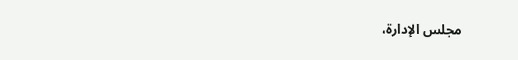مجلس الإدارة،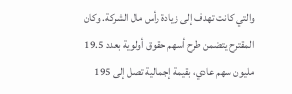والتي كانت تهدف إلى زيادة رأس مال الشركة. وكان المقترح يتضمن طرح أسهم حقوق أولوية بعدد 19.5 مليون سهم عادي، بقيمة إجمالية تصل إلى 195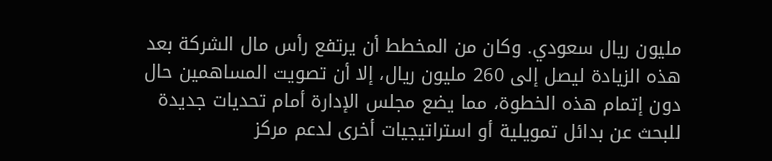مليون ريال سعودي. وكان من المخطط أن يرتفع رأس مال الشركة بعد هذه الزيادة ليصل إلى 260 مليون ريال، إلا أن تصويت المساهمين حال دون إتمام هذه الخطوة، مما يضع مجلس الإدارة أمام تحديات جديدة للبحث عن بدائل تمويلية أو استراتيجيات أخرى لدعم مركز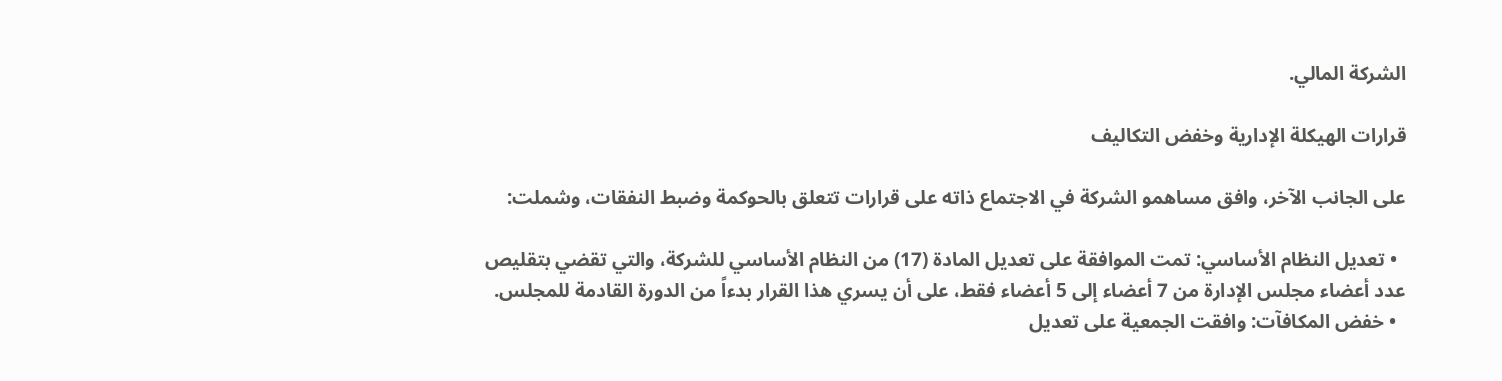الشركة المالي.

قرارات الهيكلة الإدارية وخفض التكاليف

على الجانب الآخر، وافق مساهمو الشركة في الاجتماع ذاته على قرارات تتعلق بالحوكمة وضبط النفقات، وشملت:

  • تعديل النظام الأساسي: تمت الموافقة على تعديل المادة (17) من النظام الأساسي للشركة، والتي تقضي بتقليص عدد أعضاء مجلس الإدارة من 7 أعضاء إلى 5 أعضاء فقط، على أن يسري هذا القرار بدءاً من الدورة القادمة للمجلس.
  • خفض المكافآت: وافقت الجمعية على تعديل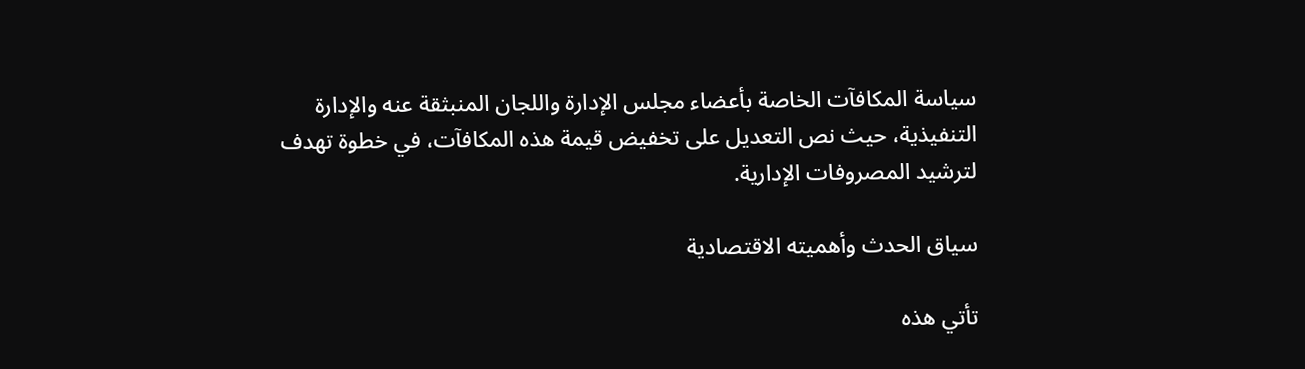سياسة المكافآت الخاصة بأعضاء مجلس الإدارة واللجان المنبثقة عنه والإدارة التنفيذية، حيث نص التعديل على تخفيض قيمة هذه المكافآت، في خطوة تهدف لترشيد المصروفات الإدارية.

سياق الحدث وأهميته الاقتصادية

تأتي هذه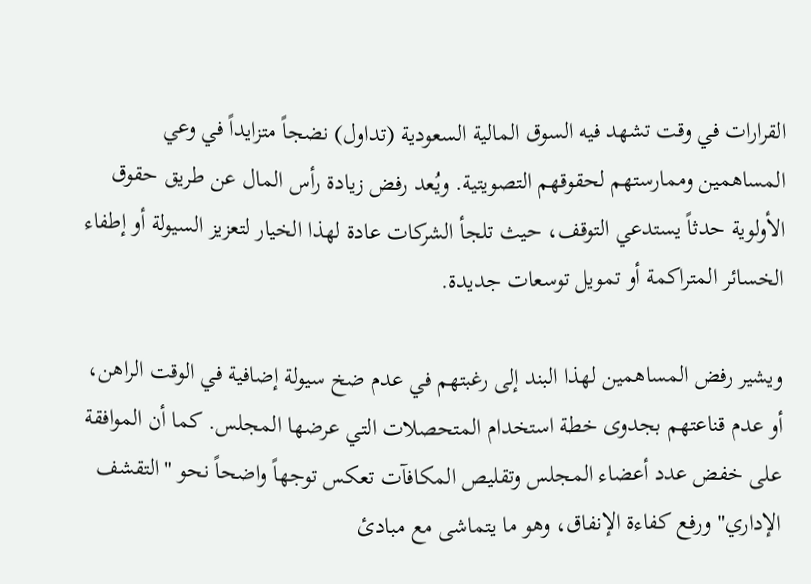القرارات في وقت تشهد فيه السوق المالية السعودية (تداول) نضجاً متزايداً في وعي المساهمين وممارستهم لحقوقهم التصويتية. ويُعد رفض زيادة رأس المال عن طريق حقوق الأولوية حدثاً يستدعي التوقف، حيث تلجأ الشركات عادة لهذا الخيار لتعزيز السيولة أو إطفاء الخسائر المتراكمة أو تمويل توسعات جديدة.

ويشير رفض المساهمين لهذا البند إلى رغبتهم في عدم ضخ سيولة إضافية في الوقت الراهن، أو عدم قناعتهم بجدوى خطة استخدام المتحصلات التي عرضها المجلس. كما أن الموافقة على خفض عدد أعضاء المجلس وتقليص المكافآت تعكس توجهاً واضحاً نحو "التقشف الإداري" ورفع كفاءة الإنفاق، وهو ما يتماشى مع مبادئ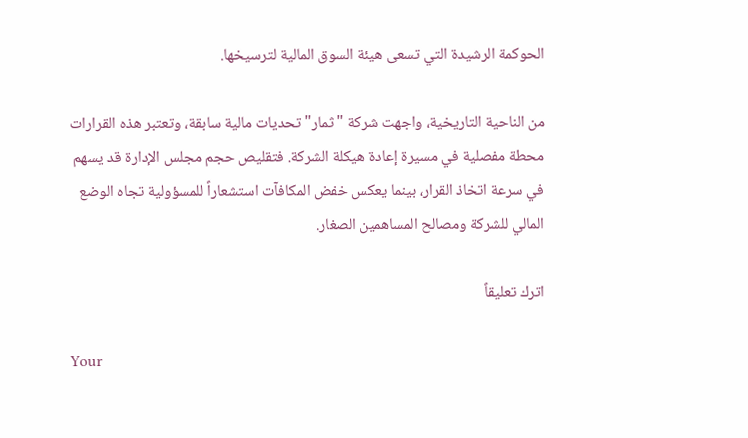الحوكمة الرشيدة التي تسعى هيئة السوق المالية لترسيخها.

من الناحية التاريخية، واجهت شركة "ثمار" تحديات مالية سابقة، وتعتبر هذه القرارات محطة مفصلية في مسيرة إعادة هيكلة الشركة. فتقليص حجم مجلس الإدارة قد يسهم في سرعة اتخاذ القرار، بينما يعكس خفض المكافآت استشعاراً للمسؤولية تجاه الوضع المالي للشركة ومصالح المساهمين الصغار.

اترك تعليقاً

Your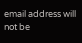email address will not be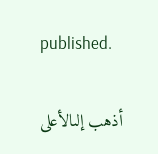published.

أذهب إلىالأعلى